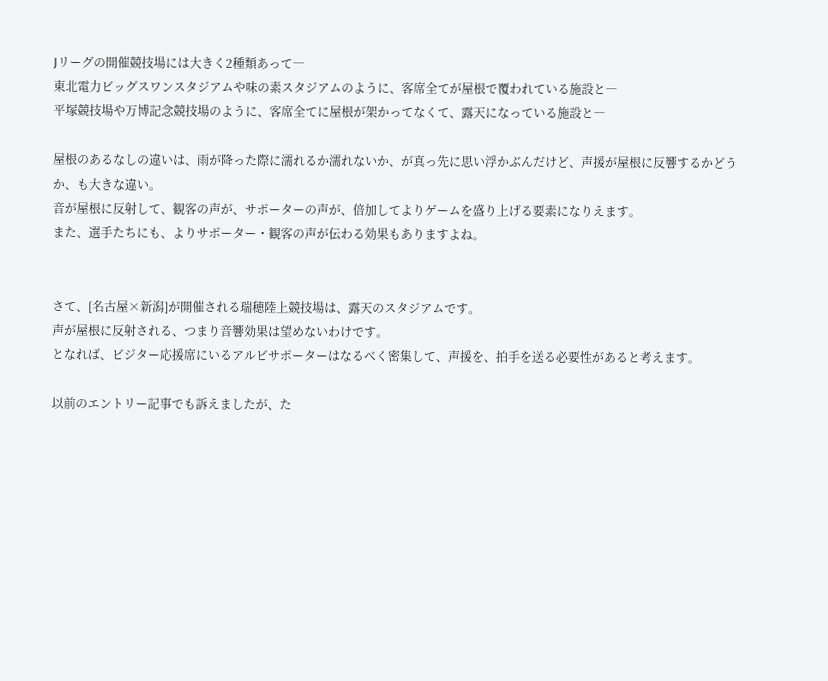Jリーグの開催競技場には大きく2種類あって―
東北電力ビッグスワンスタジアムや味の素スタジアムのように、客席全てが屋根で覆われている施設と―
平塚競技場や万博記念競技場のように、客席全てに屋根が架かってなくて、露天になっている施設と―

屋根のあるなしの違いは、雨が降った際に濡れるか濡れないか、が真っ先に思い浮かぶんだけど、声援が屋根に反響するかどうか、も大きな違い。
音が屋根に反射して、観客の声が、サポーターの声が、倍加してよりゲームを盛り上げる要素になりえます。
また、選手たちにも、よりサポーター・観客の声が伝わる効果もありますよね。


さて、[名古屋×新潟]が開催される瑞穂陸上競技場は、露天のスタジアムです。
声が屋根に反射される、つまり音響効果は望めないわけです。
となれば、ビジター応援席にいるアルビサポーターはなるべく密集して、声援を、拍手を送る必要性があると考えます。

以前のエントリー記事でも訴えましたが、た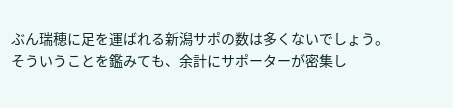ぶん瑞穂に足を運ばれる新潟サポの数は多くないでしょう。
そういうことを鑑みても、余計にサポーターが密集し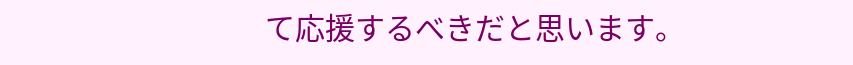て応援するべきだと思います。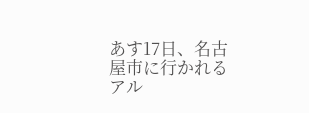あす17日、名古屋市に行かれるアル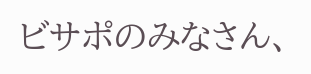ビサポのみなさん、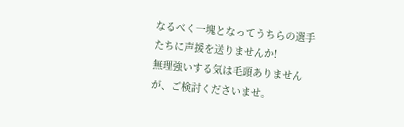なるべく一塊となってうちらの選手たちに声援を送りませんか!
無理強いする気は毛頭ありませんが、ご検討くださいませ。